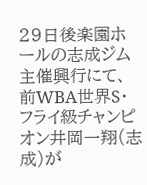29日後楽園ホールの志成ジム主催興行にて、前WBA世界S・フライ級チャンピオン井岡一翔(志成)が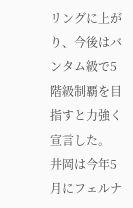リングに上がり、今後はバンタム級で5階級制覇を目指すと力強く宣言した。
井岡は今年5月にフェルナ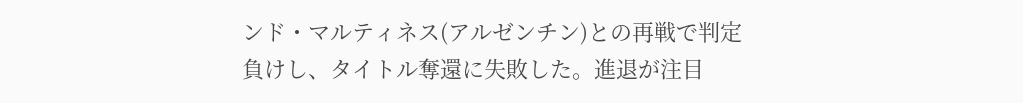ンド・マルティネス(アルゼンチン)との再戦で判定負けし、タイトル奪還に失敗した。進退が注目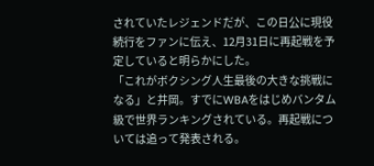されていたレジェンドだが、この日公に現役続行をファンに伝え、12月31日に再起戦を予定していると明らかにした。
「これがボクシング人生最後の大きな挑戦になる」と井岡。すでにWBAをはじめバンタム級で世界ランキングされている。再起戦については追って発表される。